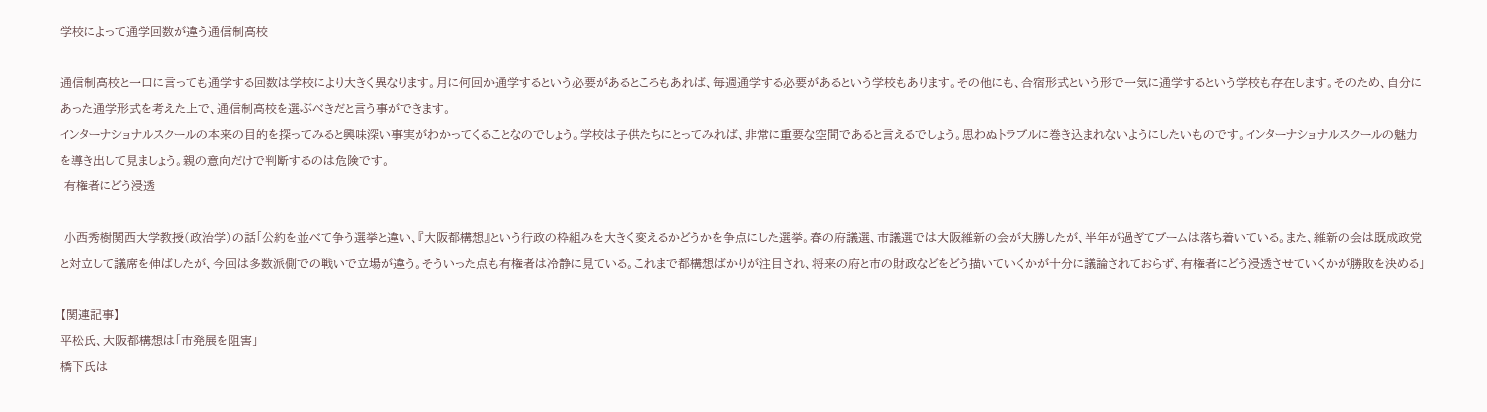学校によって通学回数が違う通信制高校

通信制高校と一口に言っても通学する回数は学校により大きく異なります。月に何回か通学するという必要があるところもあれば、毎週通学する必要があるという学校もあります。その他にも、合宿形式という形で一気に通学するという学校も存在します。そのため、自分にあった通学形式を考えた上で、通信制高校を選ぶべきだと言う事ができます。
インターナショナルスクールの本来の目的を探ってみると興味深い事実がわかってくることなのでしょう。学校は子供たちにとってみれば、非常に重要な空間であると言えるでしょう。思わぬトラブルに巻き込まれないようにしたいものです。インターナショナルスクールの魅力を導き出して見ましょう。親の意向だけで判断するのは危険です。
 有権者にどう浸透

 小西秀樹関西大学教授(政治学)の話「公約を並べて争う選挙と違い、『大阪都構想』という行政の枠組みを大きく変えるかどうかを争点にした選挙。春の府議選、市議選では大阪維新の会が大勝したが、半年が過ぎてブームは落ち着いている。また、維新の会は既成政党と対立して議席を伸ばしたが、今回は多数派側での戦いで立場が違う。そういった点も有権者は冷静に見ている。これまで都構想ばかりが注目され、将来の府と市の財政などをどう描いていくかが十分に議論されておらず、有権者にどう浸透させていくかが勝敗を決める」

【関連記事】
平松氏、大阪都構想は「市発展を阻害」
橋下氏は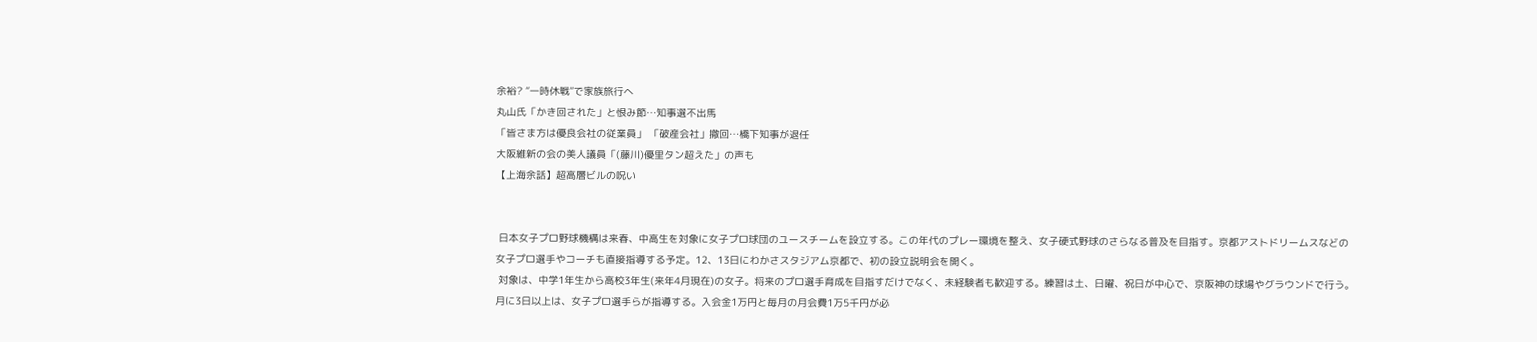余裕? “一時休戦”で家族旅行へ
丸山氏「かき回された」と恨み節…知事選不出馬
「皆さま方は優良会社の従業員」 「破産会社」撤回…橋下知事が退任
大阪維新の会の美人議員「(藤川)優里タン超えた」の声も
【上海余話】超高層ビルの呪い


 日本女子プロ野球機構は来春、中高生を対象に女子プロ球団のユースチームを設立する。この年代のプレー環境を整え、女子硬式野球のさらなる普及を目指す。京都アストドリームスなどの女子プロ選手やコーチも直接指導する予定。12、13日にわかさスタジアム京都で、初の設立説明会を開く。
 対象は、中学1年生から高校3年生(来年4月現在)の女子。将来のプロ選手育成を目指すだけでなく、未経験者も歓迎する。練習は土、日曜、祝日が中心で、京阪神の球場やグラウンドで行う。月に3日以上は、女子プロ選手らが指導する。入会金1万円と毎月の月会費1万5千円が必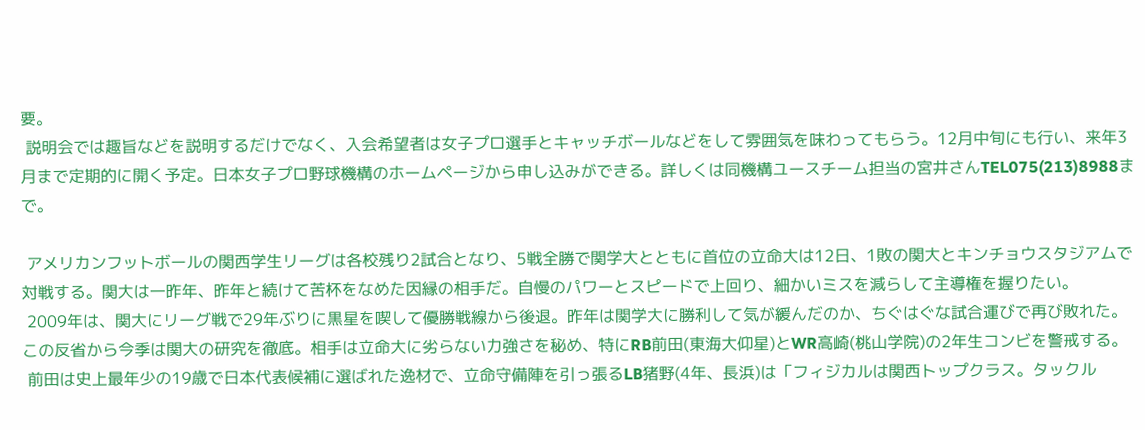要。
 説明会では趣旨などを説明するだけでなく、入会希望者は女子プロ選手とキャッチボールなどをして雰囲気を味わってもらう。12月中旬にも行い、来年3月まで定期的に開く予定。日本女子プロ野球機構のホームページから申し込みができる。詳しくは同機構ユースチーム担当の宮井さんTEL075(213)8988まで。

 アメリカンフットボールの関西学生リーグは各校残り2試合となり、5戦全勝で関学大とともに首位の立命大は12日、1敗の関大とキンチョウスタジアムで対戦する。関大は一昨年、昨年と続けて苦杯をなめた因縁の相手だ。自慢のパワーとスピードで上回り、細かいミスを減らして主導権を握りたい。
 2009年は、関大にリーグ戦で29年ぶりに黒星を喫して優勝戦線から後退。昨年は関学大に勝利して気が緩んだのか、ちぐはぐな試合運びで再び敗れた。この反省から今季は関大の研究を徹底。相手は立命大に劣らない力強さを秘め、特にRB前田(東海大仰星)とWR高崎(桃山学院)の2年生コンビを警戒する。
 前田は史上最年少の19歳で日本代表候補に選ばれた逸材で、立命守備陣を引っ張るLB猪野(4年、長浜)は「フィジカルは関西トップクラス。タックル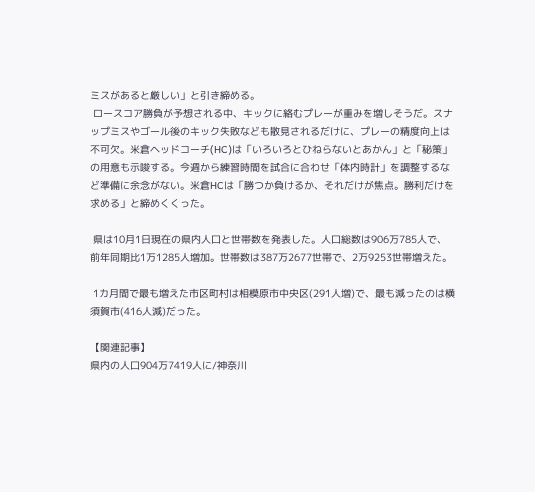ミスがあると厳しい」と引き締める。
 ロースコア勝負が予想される中、キックに絡むプレーが重みを増しそうだ。スナップミスやゴール後のキック失敗なども散見されるだけに、プレーの精度向上は不可欠。米倉ヘッドコーチ(HC)は「いろいろとひねらないとあかん」と「秘策」の用意も示唆する。今週から練習時間を試合に合わせ「体内時計」を調整するなど準備に余念がない。米倉HCは「勝つか負けるか、それだけが焦点。勝利だけを求める」と締めくくった。

 県は10月1日現在の県内人口と世帯数を発表した。人口総数は906万785人で、前年同期比1万1285人増加。世帯数は387万2677世帯で、2万9253世帯増えた。

 1カ月間で最も増えた市区町村は相模原市中央区(291人増)で、最も減ったのは横須賀市(416人減)だった。

【関連記事】
県内の人口904万7419人に/神奈川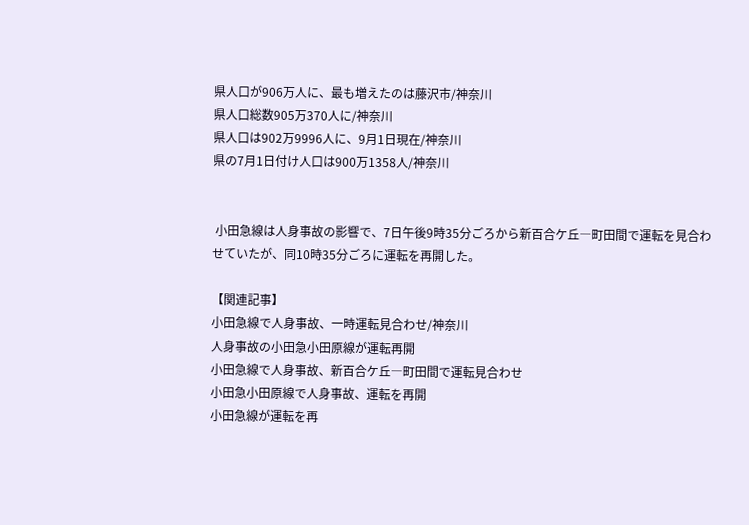県人口が906万人に、最も増えたのは藤沢市/神奈川
県人口総数905万370人に/神奈川
県人口は902万9996人に、9月1日現在/神奈川
県の7月1日付け人口は900万1358人/神奈川


 小田急線は人身事故の影響で、7日午後9時35分ごろから新百合ケ丘―町田間で運転を見合わせていたが、同10時35分ごろに運転を再開した。

【関連記事】
小田急線で人身事故、一時運転見合わせ/神奈川
人身事故の小田急小田原線が運転再開
小田急線で人身事故、新百合ケ丘―町田間で運転見合わせ
小田急小田原線で人身事故、運転を再開
小田急線が運転を再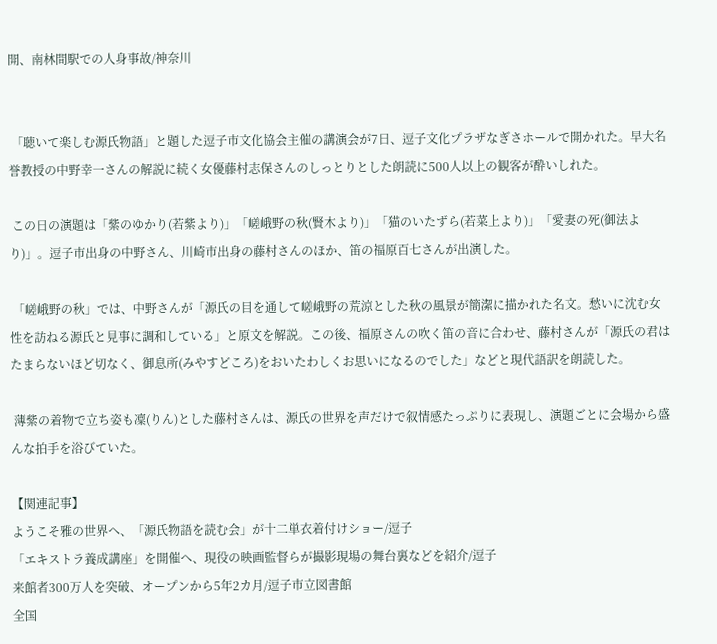開、南林間駅での人身事故/神奈川


 「聴いて楽しむ源氏物語」と題した逗子市文化協会主催の講演会が7日、逗子文化プラザなぎさホールで開かれた。早大名誉教授の中野幸一さんの解説に続く女優藤村志保さんのしっとりとした朗読に500人以上の観客が酔いしれた。

 この日の演題は「紫のゆかり(若紫より)」「嵯峨野の秋(賢木より)」「猫のいたずら(若菜上より)」「愛妻の死(御法より)」。逗子市出身の中野さん、川崎市出身の藤村さんのほか、笛の福原百七さんが出演した。

 「嵯峨野の秋」では、中野さんが「源氏の目を通して嵯峨野の荒涼とした秋の風景が簡潔に描かれた名文。愁いに沈む女性を訪ねる源氏と見事に調和している」と原文を解説。この後、福原さんの吹く笛の音に合わせ、藤村さんが「源氏の君はたまらないほど切なく、御息所(みやすどころ)をおいたわしくお思いになるのでした」などと現代語訳を朗読した。

 薄紫の着物で立ち姿も凜(りん)とした藤村さんは、源氏の世界を声だけで叙情感たっぷりに表現し、演題ごとに会場から盛んな拍手を浴びていた。

【関連記事】
ようこそ雅の世界へ、「源氏物語を読む会」が十二単衣着付けショー/逗子
「エキストラ養成講座」を開催へ、現役の映画監督らが撮影現場の舞台裏などを紹介/逗子
来館者300万人を突破、オープンから5年2カ月/逗子市立図書館
全国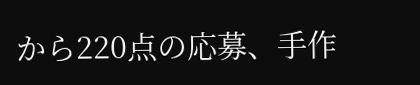から220点の応募、手作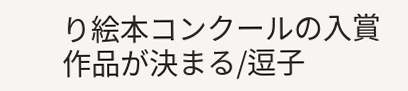り絵本コンクールの入賞作品が決まる/逗子